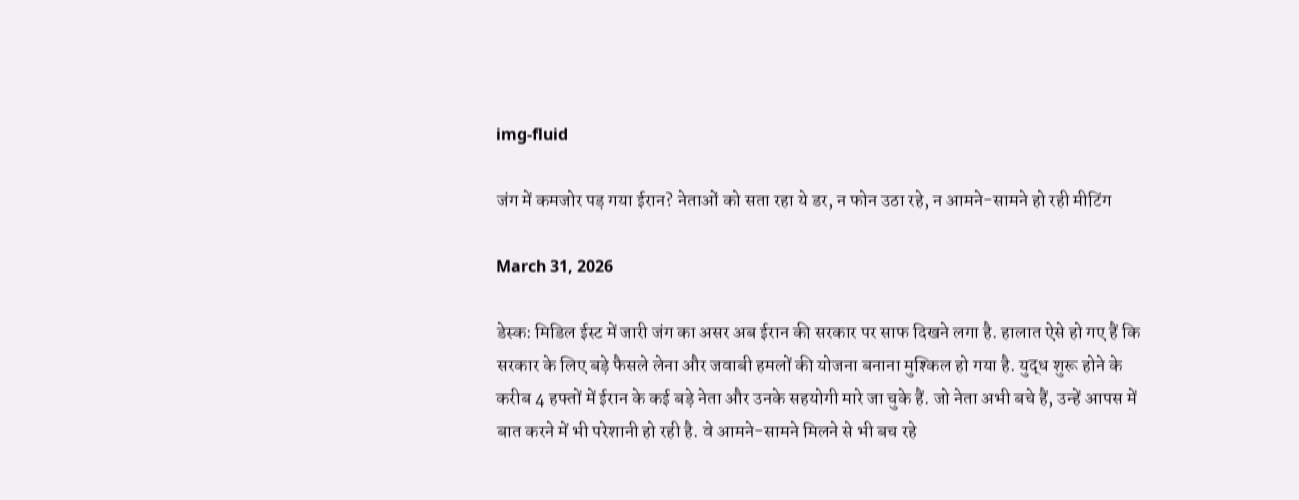img-fluid

जंग में कमजोर पड़ गया ईरान? नेताओं को सता रहा ये डर, न फोन उठा रहे, न आमने-सामने हो रही मीटिंग

March 31, 2026

डेस्क: मिडिल ईस्ट में जारी जंग का असर अब ईरान की सरकार पर साफ दिखने लगा है. हालात ऐसे हो गए हैं कि सरकार के लिए बड़े फैसले लेना और जवाबी हमलों की योजना बनाना मुश्किल हो गया है. युद्ध शुरू होने के करीब 4 हफ्तों में ईरान के कई बड़े नेता और उनके सहयोगी मारे जा चुके हैं. जो नेता अभी बचे हैं, उन्हें आपस में बात करने में भी परेशानी हो रही है. वे आमने-सामने मिलने से भी बच रहे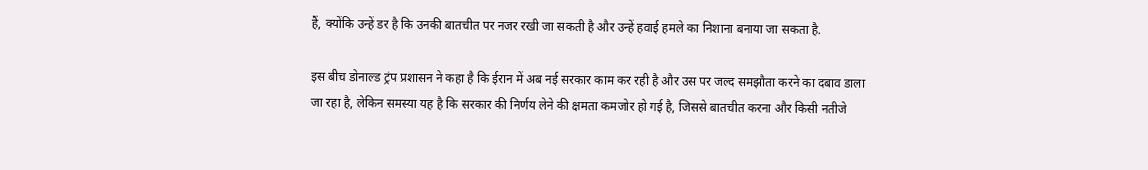हैं, क्योंकि उन्हें डर है कि उनकी बातचीत पर नजर रखी जा सकती है और उन्हें हवाई हमले का निशाना बनाया जा सकता है.

इस बीच डोनाल्ड ट्रंप प्रशासन ने कहा है कि ईरान में अब नई सरकार काम कर रही है और उस पर जल्द समझौता करने का दबाव डाला जा रहा है, लेकिन समस्या यह है कि सरकार की निर्णय लेने की क्षमता कमजोर हो गई है, जिससे बातचीत करना और किसी नतीजे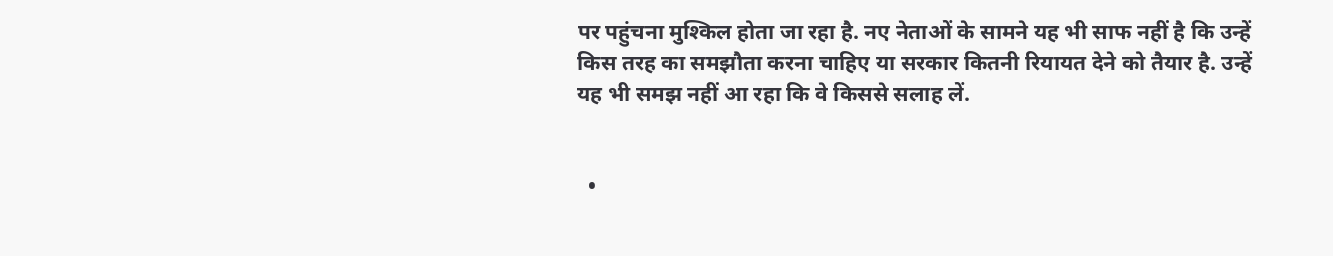पर पहुंचना मुश्किल होता जा रहा है. नए नेताओं के सामने यह भी साफ नहीं है कि उन्हें किस तरह का समझौता करना चाहिए या सरकार कितनी रियायत देने को तैयार है. उन्हें यह भी समझ नहीं आ रहा कि वे किससे सलाह लें.


  •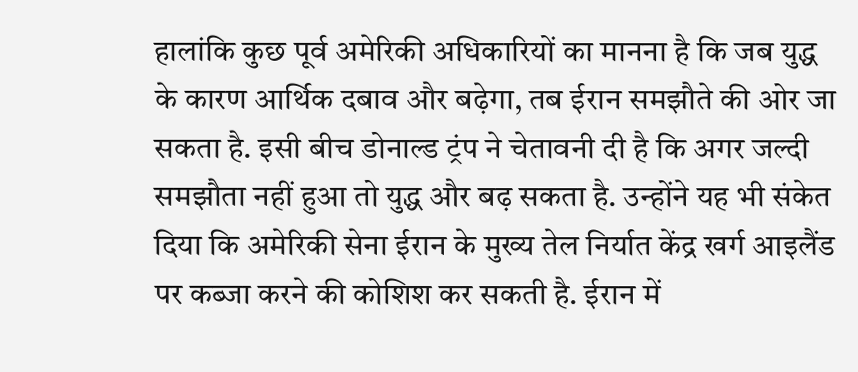हालांकि कुछ पूर्व अमेरिकी अधिकारियों का मानना है कि जब युद्ध के कारण आर्थिक दबाव और बढ़ेगा, तब ईरान समझौते की ओर जा सकता है. इसी बीच डोनाल्ड ट्रंप ने चेतावनी दी है कि अगर जल्दी समझौता नहीं हुआ तो युद्ध और बढ़ सकता है. उन्होंने यह भी संकेत दिया कि अमेरिकी सेना ईरान के मुख्य तेल निर्यात केंद्र खर्ग आइलैंड पर कब्जा करने की कोशिश कर सकती है. ईरान में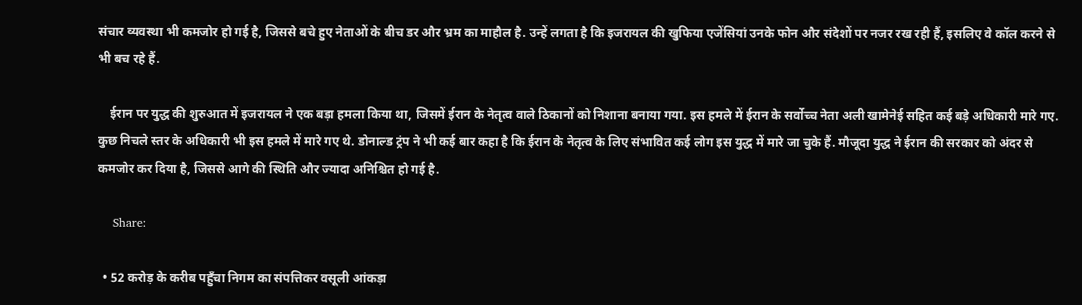संचार व्यवस्था भी कमजोर हो गई है, जिससे बचे हुए नेताओं के बीच डर और भ्रम का माहौल है. उन्हें लगता है कि इजरायल की खुफिया एजेंसियां उनके फोन और संदेशों पर नजर रख रही हैं, इसलिए वे कॉल करने से भी बच रहे हैं.

    ईरान पर युद्ध की शुरुआत में इजरायल ने एक बड़ा हमला किया था, जिसमें ईरान के नेतृत्व वाले ठिकानों को निशाना बनाया गया. इस हमले में ईरान के सर्वोच्च नेता अली खामेनेई सहित कई बड़े अधिकारी मारे गए. कुछ निचले स्तर के अधिकारी भी इस हमले में मारे गए थे. डोनाल्ड ट्रंप ने भी कई बार कहा है कि ईरान के नेतृत्व के लिए संभावित कई लोग इस युद्ध में मारे जा चुके हैं. मौजूदा युद्ध ने ईरान की सरकार को अंदर से कमजोर कर दिया है, जिससे आगे की स्थिति और ज्यादा अनिश्चित हो गई है.

    Share:

  • 52 करोड़ के करीब पहुँचा निगम का संपत्तिकर वसूली आंकड़ा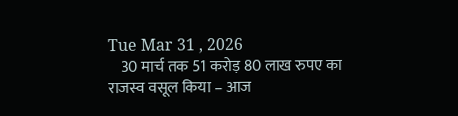Tue Mar 31 , 2026
    30 मार्च तक 51 करोड़ 80 लाख रुपए का राजस्व वसूल किया – आज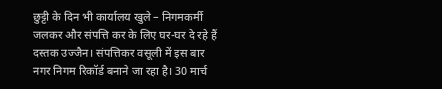छुट्टी के दिन भी कार्यालय खुले – निगमकर्मी जलकर और संपत्ति कर के लिए घर-घर दे रहे हैं दस्तक उज्जैन। संपत्तिकर वसूली में इस बार नगर निगम रिकॉर्ड बनाने जा रहा है। 30 मार्च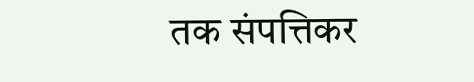तक संपत्तिकर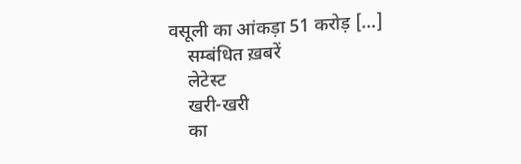वसूली का आंकड़ा 51 करोड़ […]
    सम्बंधित ख़बरें
    लेटेस्ट
    खरी-खरी
    का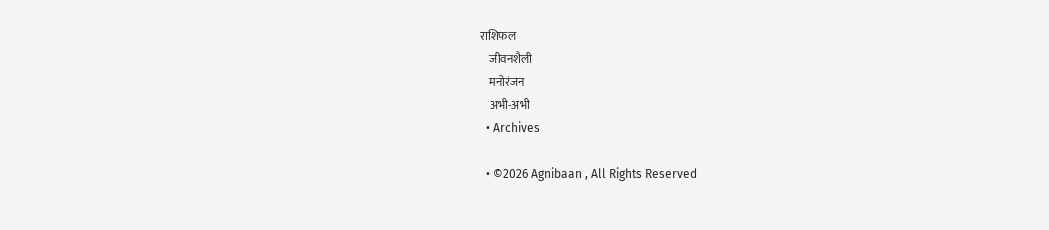राशिफल
    जीवनशैली
    मनोरंजन
    अभी-अभी
  • Archives

  • ©2026 Agnibaan , All Rights Reserved